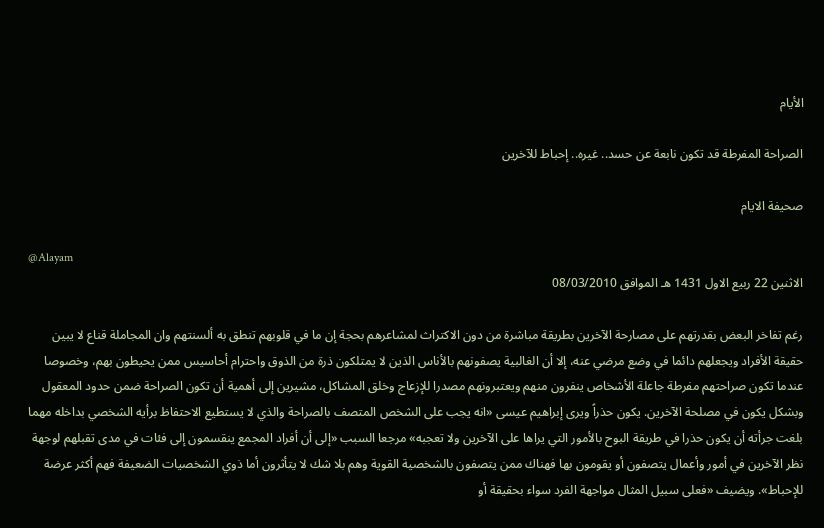الأيام

الصراحة المفرطة قد تكون نابعة عن حسد.. غيره.. إحباط للآخرين

صحيفة الايام

@Alayam
الاثنين 22 ربيع الاول 1431 هـ الموافق 08/03/2010

رغم تفاخر البعض بقدرتهم على مصارحة الآخرين بطريقة مباشرة من دون الاكتراث لمشاعرهم بحجة إن ما في قلوبهم تنطق به ألسنتهم وان المجاملة قناع لا يبين حقيقة الأفراد ويجعلهم دائما في وضع مرضي عنه، إلا أن الغالبية يصفونهم بالأناس الذين لا يمتلكون ذرة من الذوق واحترام أحاسيس ممن يحيطون بهم، وخصوصا عندما تكون صراحتهم مفرطة جاعلة الأشخاص ينفرون منهم ويعتبرونهم مصدرا للإزعاج وخلق المشاكل، مشيرين إلى أهمية أن تكون الصراحة ضمن حدود المعقول وبشكل يكون في مصلحة الآخرين. يكون حذراً ويرى إبراهيم عيسى «انه يجب على الشخص المتصف بالصراحة والذي لا يستطيع الاحتفاظ برأيه الشخصي بداخله مهما بلغت جرأته أن يكون حذرا في طريقة البوح بالأمور التي يراها على الآخرين ولا تعجبه» مرجعا السبب «إلى أن أفراد المجمع ينقسمون إلى فئات في مدى تقبلهم لوجهة نظر الآخرين في أمور وأعمال يتصفون أو يقومون بها فهناك ممن يتصفون بالشخصية القوية وهم بلا شك لا يتأثرون أما ذوي الشخصيات الضعيفة فهم أكثر عرضة للإحباط». ويضيف «فعلى سبيل المثال مواجهة الفرد سواء بحقيقة أو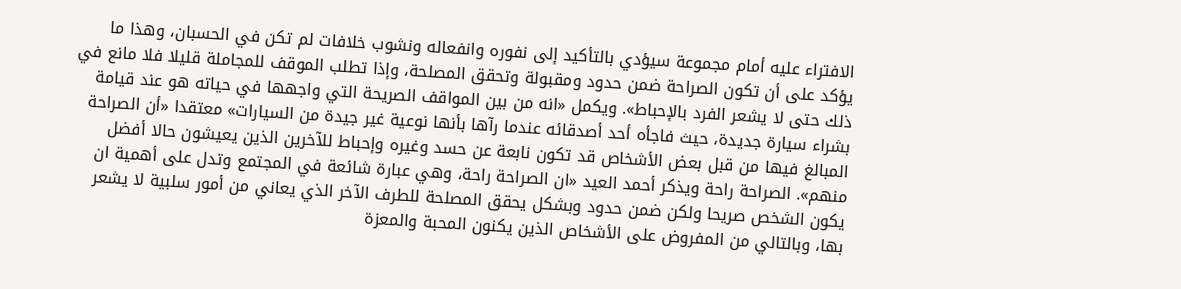الافتراء عليه أمام مجموعة سيؤدي بالتأكيد إلى نفوره وانفعاله ونشوب خلافات لم تكن في الحسبان، وهذا ما يؤكد على أن تكون الصراحة ضمن حدود ومقبولة وتحقق المصلحة، وإذا تطلب الموقف للمجاملة قليلا فلا مانع في ذلك حتى لا يشعر الفرد بالإحباط». ويكمل «انه من بين المواقف الصريحة التي واجهها في حياته هو عند قيامة بشراء سيارة جديدة، حيث فاجأه أحد أصدقائه عندما رآها بأنها نوعية غير جيدة من السيارات» معتقدا «أن الصراحة المبالغ فيها من قبل بعض الأشخاص قد تكون نابعة عن حسد وغيره وإحباط للآخرين الذين يعيشون حالا أفضل منهم». الصراحة راحة ويذكر أحمد العيد «ان الصراحة راحة، وهي عبارة شائعة في المجتمع وتدل على أهمية ان يكون الشخص صريحا ولكن ضمن حدود وبشكل يحقق المصلحة للطرف الآخر الذي يعاني من أمور سلبية لا يشعر بها، وبالتالي من المفروض على الأشخاص الذين يكنون المحبة والمعزة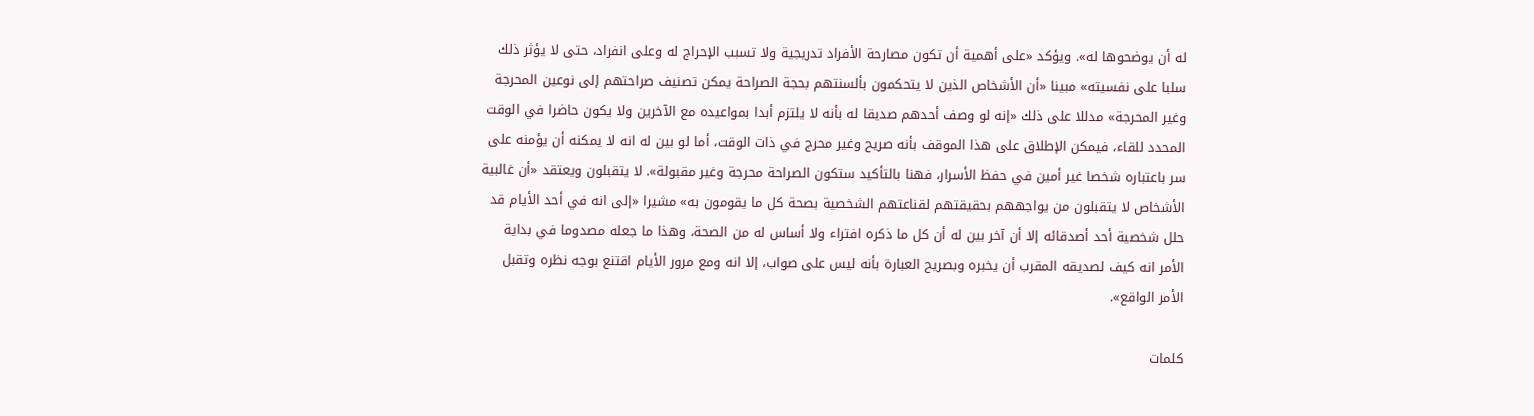له أن يوضحوها له». ويؤكد «على أهمية أن تكون مصارحة الأفراد تدريجية ولا تسبب الإحراج له وعلى انفراد، حتى لا يؤثر ذلك سلبا على نفسيته» مبينا «أن الأشخاص الذين لا يتحكمون بألسنتهم بحجة الصراحة يمكن تصنيف صراحتهم إلى نوعين المحرجة وغير المحرجة» مدللا على ذلك «إنه لو وصف أحدهم صديقا له بأنه لا يلتزم أبدا بمواعيده مع الآخرين ولا يكون حاضرا في الوقت المحدد للقاء، فيمكن الإطلاق على هذا الموقف بأنه صريح وغير محرج في ذات الوقت، أما لو بين له انه لا يمكنه أن يؤمنه على سر باعتباره شخصا غير أمين في حفظ الأسرار، فهنا بالتأكيد ستكون الصراحة محرجة وغير مقبولة». لا يتقبلون ويعتقد «أن غالبية الأشخاص لا يتقبلون من يواجههم بحقيقتهم لقناعتهم الشخصية بصحة كل ما يقومون به» مشيرا «إلى انه في أحد الأيام قد حلل شخصية أحد أصدقائه إلا أن آخر بين له أن كل ما ذكره افتراء ولا أساس له من الصحة، وهذا ما جعله مصدوما في بداية الأمر انه كيف لصديقه المقرب أن يخبره وبصريح العبارة بأنه ليس على صواب، إلا انه ومع مرور الأيام اقتنع بوجه نظره وتقبل الأمر الواقع».

كلمات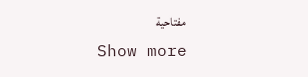مفتاحية
Show more